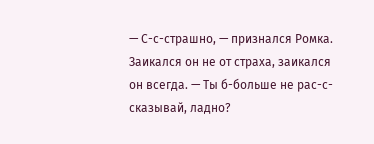— С-с-страшно, — признался Ромка. Заикался он не от страха, заикался он всегда. — Ты б-больше не рас-с-сказывай, ладно?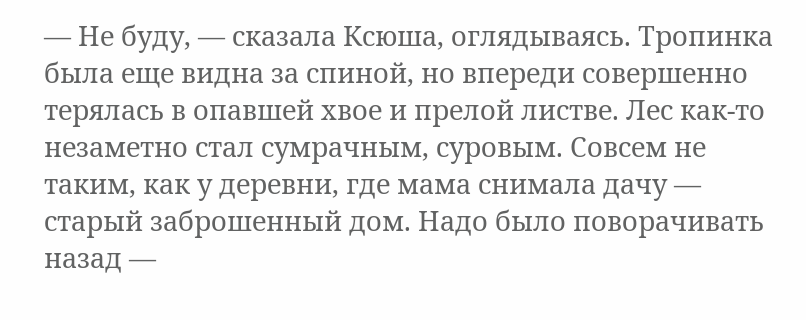— Не буду, — сказала Ксюша, оглядываясь. Тропинка была еще видна за спиной, но впереди совершенно терялась в опавшей хвое и прелой листве. Лес как-то незаметно стал сумрачным, суровым. Совсем не таким, как у деревни, где мама снимала дачу — старый заброшенный дом. Надо было поворачивать назад —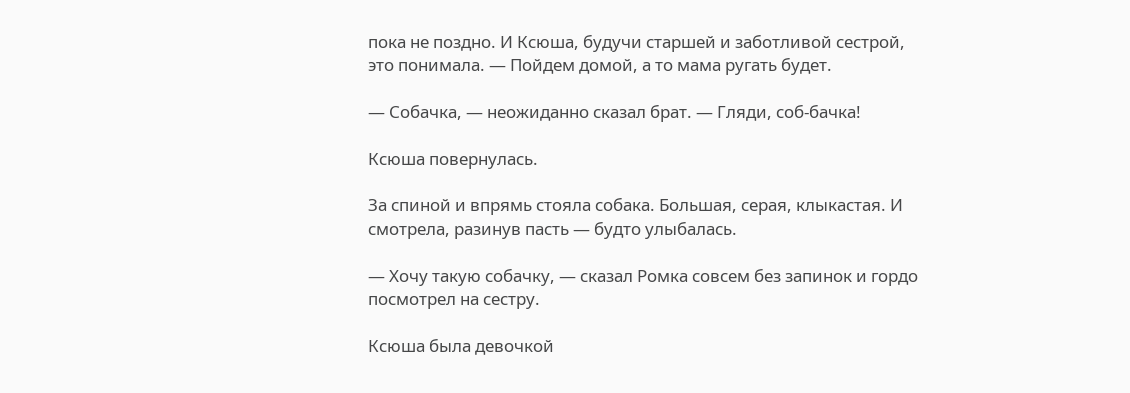пока не поздно. И Ксюша, будучи старшей и заботливой сестрой, это понимала. — Пойдем домой, а то мама ругать будет.

— Собачка, — неожиданно сказал брат. — Гляди, соб-бачка!

Ксюша повернулась.

За спиной и впрямь стояла собака. Большая, серая, клыкастая. И смотрела, разинув пасть — будто улыбалась.

— Хочу такую собачку, — сказал Ромка совсем без запинок и гордо посмотрел на сестру.

Ксюша была девочкой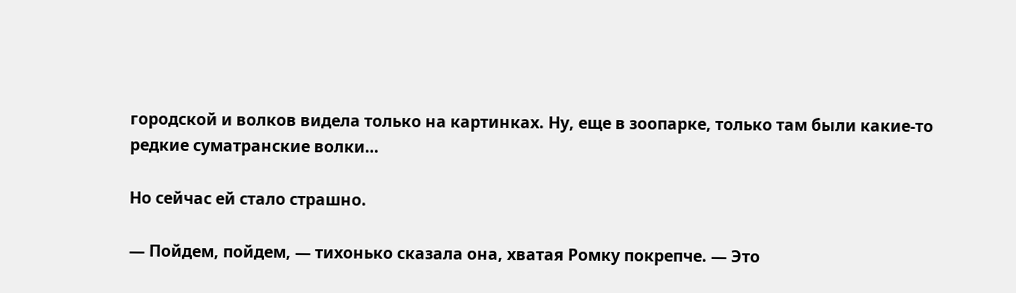городской и волков видела только на картинках. Ну, еще в зоопарке, только там были какие-то редкие суматранские волки…

Но сейчас ей стало страшно.

— Пойдем, пойдем, — тихонько сказала она, хватая Ромку покрепче. — Это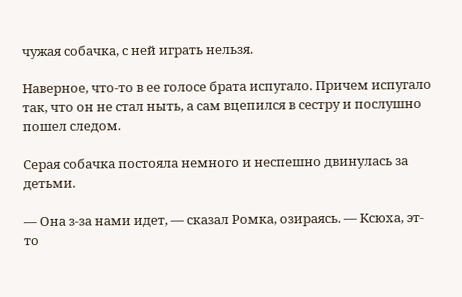чужая собачка, с ней играть нельзя.

Наверное, что-то в ее голосе брата испугало. Причем испугало так, что он не стал ныть, а сам вцепился в сестру и послушно пошел следом.

Серая собачка постояла немного и неспешно двинулась за детьми.

— Она з-за нами идет, — сказал Ромка, озираясь. — Ксюха, эт-то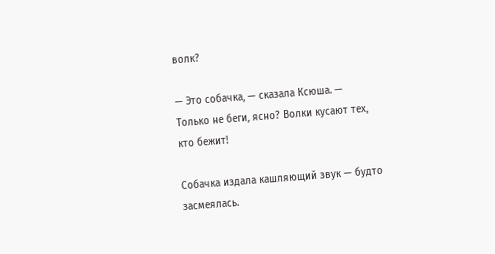волк?

— Это собачка, — сказала Ксюша. — Только не беги, ясно? Волки кусают тех, кто бежит!

Собачка издала кашляющий звук — будто засмеялась.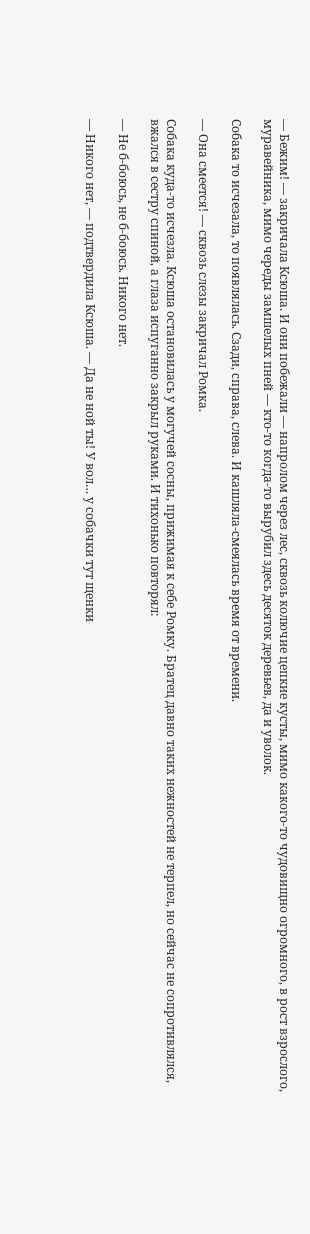— Бежим! — закричала Ксюша. И они побежали — напролом через лес, сквозь колючие цепкие кусты, мимо какого-то чудовищно огромного, в рост взрослого, муравейника, мимо череды замшелых пней — кто-то когда-то вырубил здесь десяток деревьев, да и уволок.

Собака то исчезала, то появлялась. Сзади, справа, слева. И кашляла-смеялась время от времени.

— Она смеется! — сквозь слезы закричал Ромка.

Собака куда-то исчезла. Ксюша остановилась у могучей сосны, прижимая к себе Ромку. Братец давно таких нежностей не терпел, но сейчас не сопротивлялся, вжался в сестру спиной, а глаза испуганно закрыл руками. И тихонько повторял:

— Не б-боюсь, не б-боюсь. Никого нет.

— Никого нет, — подтвердила Ксюша. — Да не ной ты! У вол… у собачки тут щенки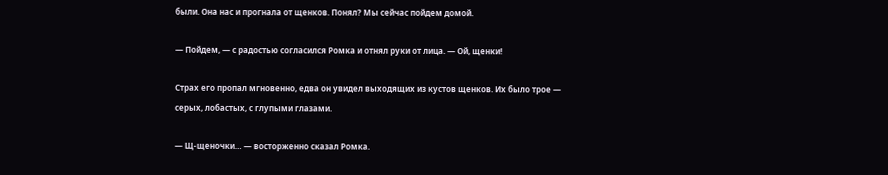были. Она нас и прогнала от щенков. Понял? Мы сейчас пойдем домой.

— Пойдем, — с радостью согласился Ромка и отнял руки от лица. — Ой, щенки!

Страх его пропал мгновенно, едва он увидел выходящих из кустов щенков. Их было трое — серых, лобастых, с глупыми глазами.

— Щ-щеночки… — восторженно сказал Ромка.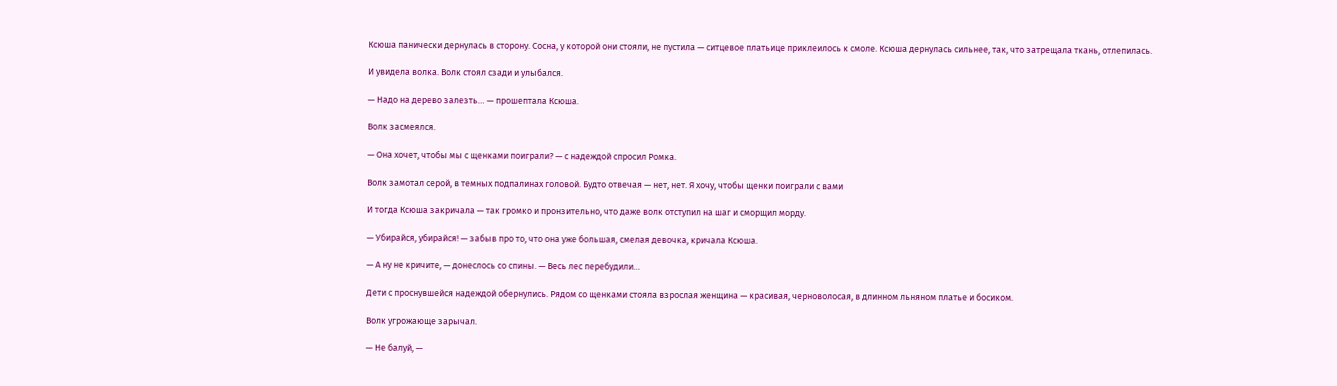Ксюша панически дернулась в сторону. Сосна, у которой они стояли, не пустила — ситцевое платьице приклеилось к смоле. Ксюша дернулась сильнее, так, что затрещала ткань, отлепилась.

И увидела волка. Волк стоял сзади и улыбался.

— Надо на дерево залезть… — прошептала Ксюша.

Волк засмеялся.

— Она хочет, чтобы мы с щенками поиграли? — с надеждой спросил Ромка.

Волк замотал серой, в темных подпалинах головой. Будто отвечая — нет, нет. Я хочу, чтобы щенки поиграли с вами

И тогда Ксюша закричала — так громко и пронзительно, что даже волк отступил на шаг и сморщил морду.

— Убирайся, убирайся! — забыв про то, что она уже большая, смелая девочка, кричала Ксюша.

— А ну не кричите, — донеслось со спины. — Весь лес перебудили…

Дети с проснувшейся надеждой обернулись. Рядом со щенками стояла взрослая женщина — красивая, черноволосая, в длинном льняном платье и босиком.

Волк угрожающе зарычал.

— Не балуй, —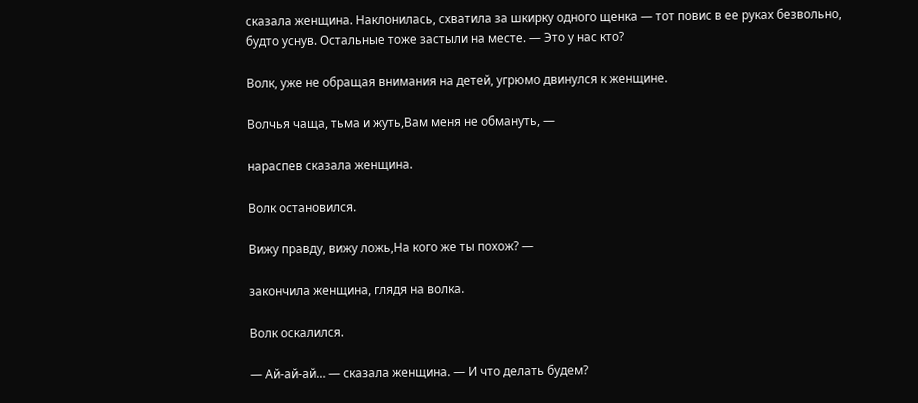сказала женщина. Наклонилась, схватила за шкирку одного щенка — тот повис в ее руках безвольно, будто уснув. Остальные тоже застыли на месте. — Это у нас кто?

Волк, уже не обращая внимания на детей, угрюмо двинулся к женщине.

Волчья чаща, тьма и жуть,Вам меня не обмануть, —

нараспев сказала женщина.

Волк остановился.

Вижу правду, вижу ложь,На кого же ты похож? —

закончила женщина, глядя на волка.

Волк оскалился.

— Ай-ай-ай… — сказала женщина. — И что делать будем?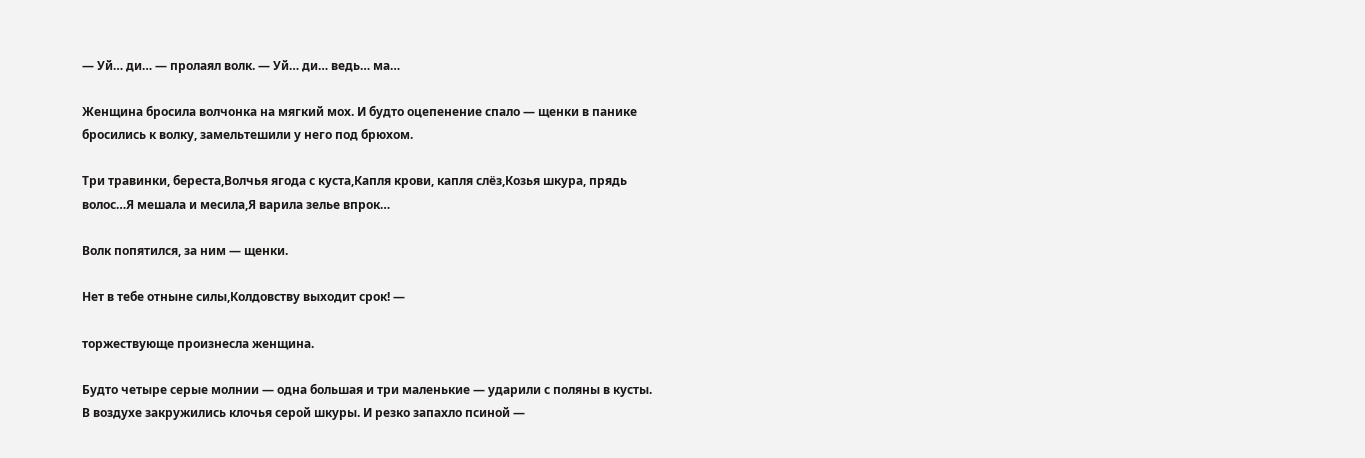— Уй… ди… — пролаял волк. — Уй… ди… ведь… ма…

Женщина бросила волчонка на мягкий мох. И будто оцепенение спало — щенки в панике бросились к волку, замельтешили у него под брюхом.

Три травинки, береста,Волчья ягода с куста,Капля крови, капля слёз,Козья шкура, прядь волос…Я мешала и месила,Я варила зелье впрок…

Волк попятился, за ним — щенки.

Нет в тебе отныне силы,Колдовству выходит срок! —

торжествующе произнесла женщина.

Будто четыре серые молнии — одна большая и три маленькие — ударили с поляны в кусты. В воздухе закружились клочья серой шкуры. И резко запахло псиной —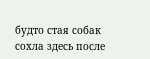будто стая собак сохла здесь после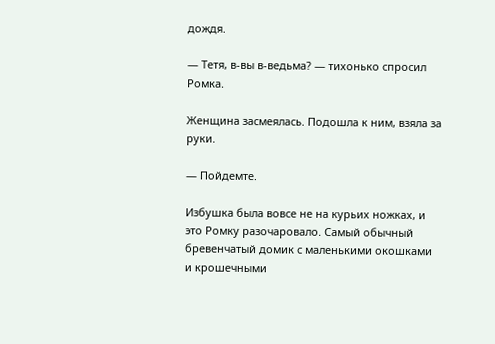дождя.

— Тетя, в-вы в-ведьма? — тихонько спросил Ромка.

Женщина засмеялась. Подошла к ним, взяла за руки.

— Пойдемте.

Избушка была вовсе не на курьих ножках, и это Ромку разочаровало. Самый обычный бревенчатый домик с маленькими окошками и крошечными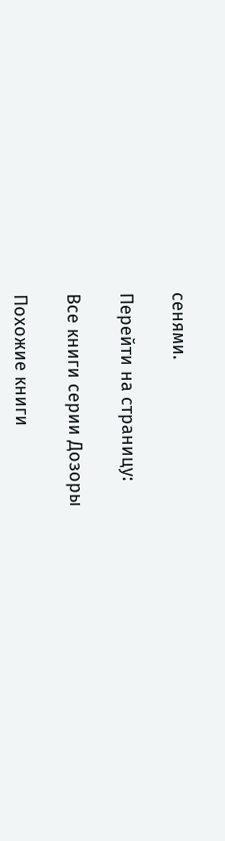сенями.

Перейти на страницу:

Все книги серии Дозоры

Похожие книги